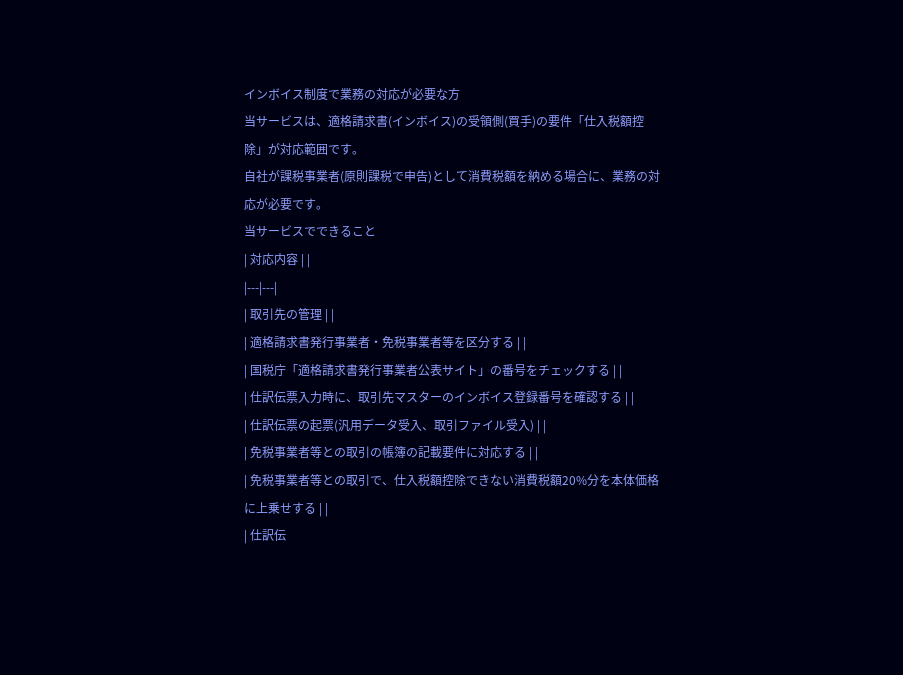インボイス制度で業務の対応が必要な方
当サービスは、適格請求書(インボイス)の受領側(買手)の要件「仕入税額控除」が対応範囲です。
自社が課税事業者(原則課税で申告)として消費税額を納める場合に、業務の対応が必要です。
当サービスでできること
| 対応内容 | |
|---|---|
| 取引先の管理 | |
| 適格請求書発行事業者・免税事業者等を区分する | |
| 国税庁「適格請求書発行事業者公表サイト」の番号をチェックする | |
| 仕訳伝票入力時に、取引先マスターのインボイス登録番号を確認する | |
| 仕訳伝票の起票(汎用データ受入、取引ファイル受入) | |
| 免税事業者等との取引の帳簿の記載要件に対応する | |
| 免税事業者等との取引で、仕入税額控除できない消費税額20%分を本体価格に上乗せする | |
| 仕訳伝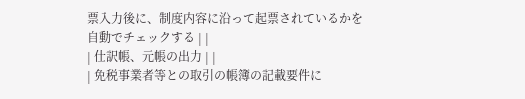票入力後に、制度内容に沿って起票されているかを自動でチェックする | |
| 仕訳帳、元帳の出力 | |
| 免税事業者等との取引の帳簿の記載要件に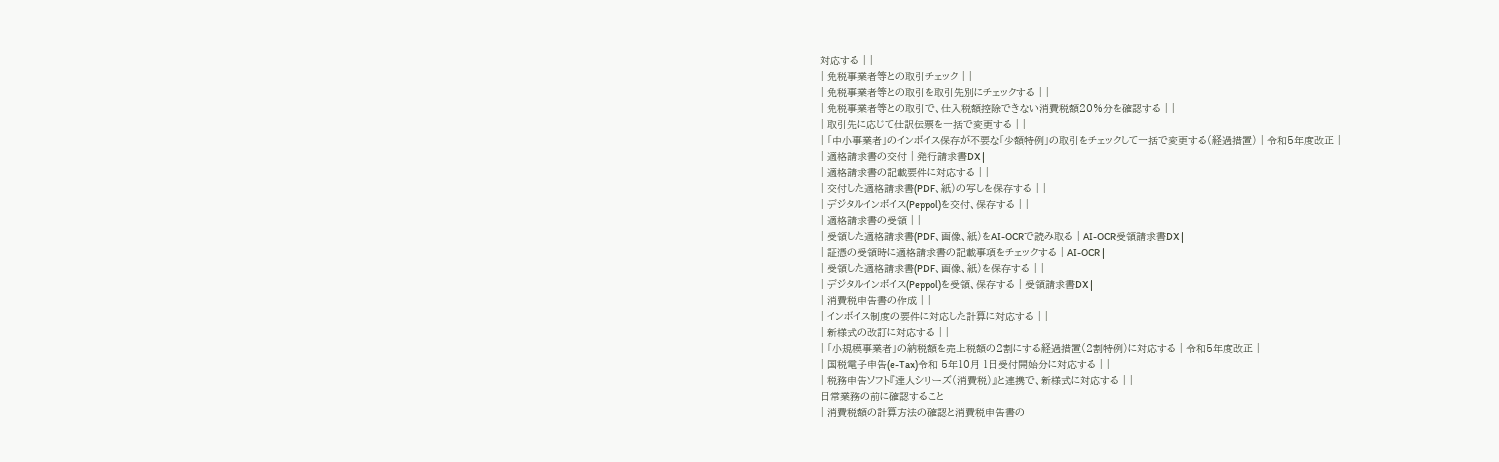対応する | |
| 免税事業者等との取引チェック | |
| 免税事業者等との取引を取引先別にチェックする | |
| 免税事業者等との取引で、仕入税額控除できない消費税額20%分を確認する | |
| 取引先に応じて仕訳伝票を一括で変更する | |
| 「中小事業者」のインボイス保存が不要な「少額特例」の取引をチェックして一括で変更する(経過措置) | 令和5年度改正 |
| 適格請求書の交付 | 発行請求書DX |
| 適格請求書の記載要件に対応する | |
| 交付した適格請求書(PDF、紙)の写しを保存する | |
| デジタルインボイス(Peppol)を交付、保存する | |
| 適格請求書の受領 | |
| 受領した適格請求書(PDF、画像、紙)をAI-OCRで読み取る | AI-OCR受領請求書DX |
| 証憑の受領時に適格請求書の記載事項をチェックする | AI-OCR |
| 受領した適格請求書(PDF、画像、紙)を保存する | |
| デジタルインボイス(Peppol)を受領、保存する | 受領請求書DX |
| 消費税申告書の作成 | |
| インボイス制度の要件に対応した計算に対応する | |
| 新様式の改訂に対応する | |
| 「小規模事業者」の納税額を売上税額の2割にする経過措置(2割特例)に対応する | 令和5年度改正 |
| 国税電子申告(e-Tax)令和 5年10月 1日受付開始分に対応する | |
| 税務申告ソフト『達人シリーズ(消費税)』と連携で、新様式に対応する | |
日常業務の前に確認すること
| 消費税額の計算方法の確認と消費税申告書の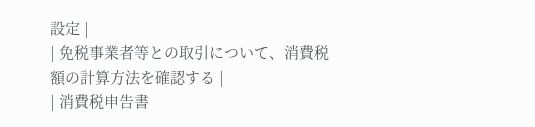設定 |
| 免税事業者等との取引について、消費税額の計算方法を確認する |
| 消費税申告書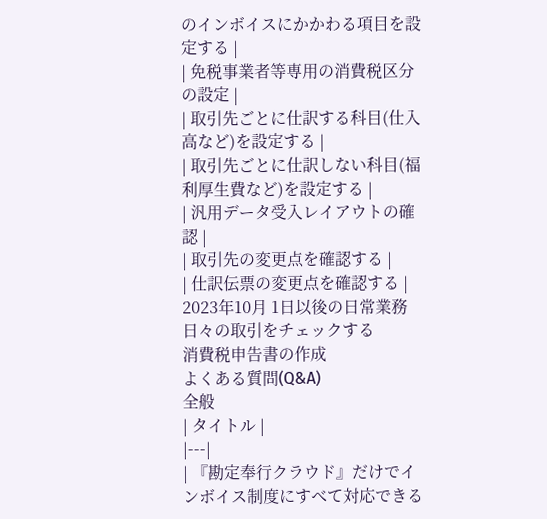のインボイスにかかわる項目を設定する |
| 免税事業者等専用の消費税区分の設定 |
| 取引先ごとに仕訳する科目(仕入高など)を設定する |
| 取引先ごとに仕訳しない科目(福利厚生費など)を設定する |
| 汎用データ受入レイアウトの確認 |
| 取引先の変更点を確認する |
| 仕訳伝票の変更点を確認する |
2023年10月 1日以後の日常業務
日々の取引をチェックする
消費税申告書の作成
よくある質問(Q&A)
全般
| タイトル |
|---|
| 『勘定奉行クラウド』だけでインボイス制度にすべて対応できる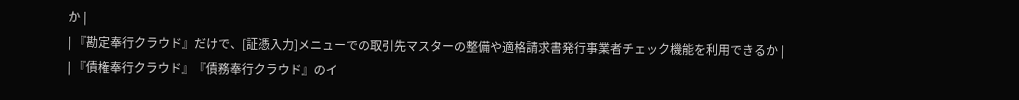か |
| 『勘定奉行クラウド』だけで、[証憑入力]メニューでの取引先マスターの整備や適格請求書発行事業者チェック機能を利用できるか |
| 『債権奉行クラウド』『債務奉行クラウド』のイ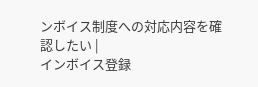ンボイス制度への対応内容を確認したい |
インボイス登録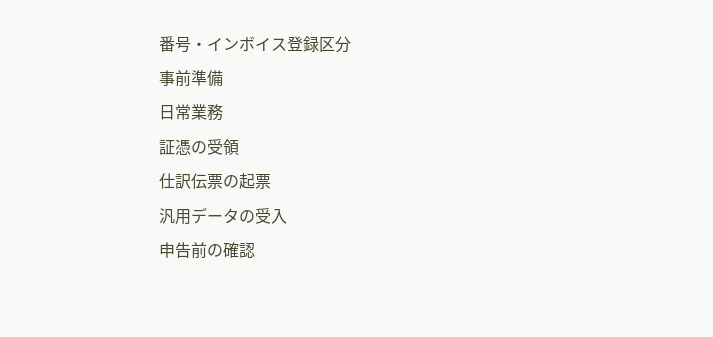番号・インボイス登録区分
事前準備
日常業務
証憑の受領
仕訳伝票の起票
汎用データの受入
申告前の確認